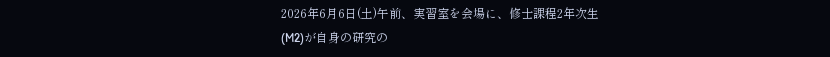2026年6月6日(土)午前、実習室を会場に、修士課程2年次生(M2)が自身の研究の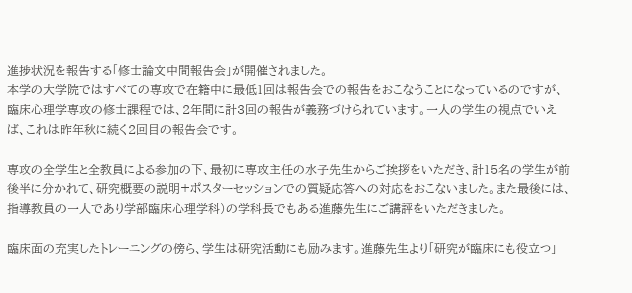進捗状況を報告する「修士論文中間報告会」が開催されました。
本学の大学院ではすべての専攻で在籍中に最低1回は報告会での報告をおこなうことになっているのですが、臨床心理学専攻の修士課程では、2年間に計3回の報告が義務づけられています。一人の学生の視点でいえば、これは昨年秋に続く2回目の報告会です。

専攻の全学生と全教員による参加の下、最初に専攻主任の水子先生からご挨拶をいただき、計15名の学生が前後半に分かれて、研究概要の説明+ポスターセッションでの質疑応答への対応をおこないました。また最後には、指導教員の一人であり学部臨床心理学科)の学科長でもある進藤先生にご講評をいただきました。

臨床面の充実したトレーニングの傍ら、学生は研究活動にも励みます。進藤先生より「研究が臨床にも役立つ」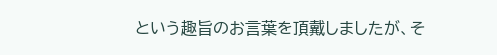という趣旨のお言葉を頂戴しましたが、そ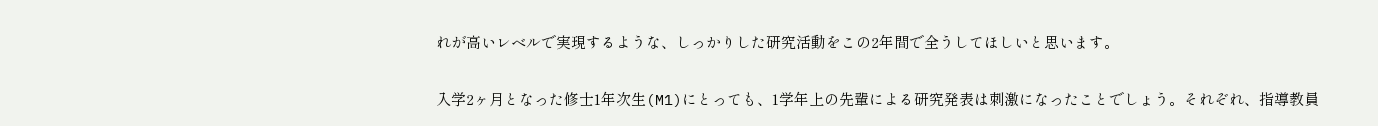れが高いレベルで実現するような、しっかりした研究活動をこの2年間で全うしてほしいと思います。

入学2ヶ月となった修士1年次生(M1)にとっても、1学年上の先輩による研究発表は刺激になったことでしょう。それぞれ、指導教員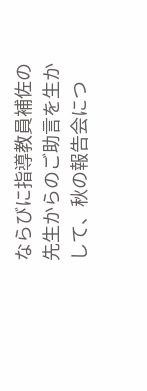ならびに指導教員補佐の先生からのご助言を生かして、秋の報告会につ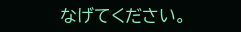なげてください。